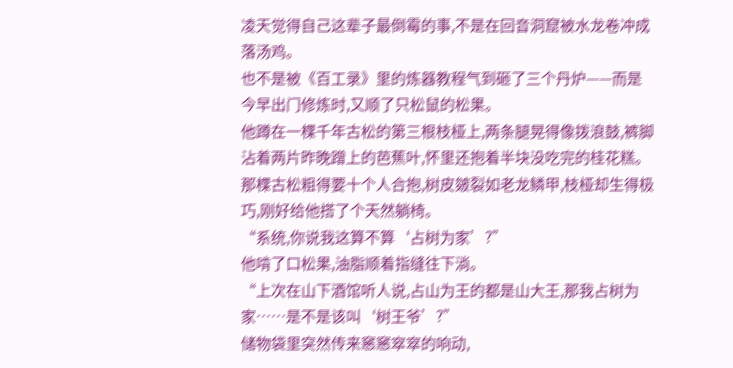凌天觉得自己这辈子最倒霉的事,不是在回音洞窟被水龙卷冲成落汤鸡。
也不是被《百工录》里的炼器教程气到砸了三个丹炉——而是今早出门修炼时,又顺了只松鼠的松果。
他蹲在一棵千年古松的第三根枝桠上,两条腿晃得像拨浪鼓,裤脚沾着两片昨晚蹭上的芭蕉叶,怀里还抱着半块没吃完的桂花糕。
那棵古松粗得要十个人合抱,树皮皴裂如老龙鳞甲,枝桠却生得极巧,刚好给他搭了个天然躺椅。
“系统,你说我这算不算‘占树为家’?”
他啃了口松果,油脂顺着指缝往下淌。
“上次在山下酒馆听人说,占山为王的都是山大王,那我占树为家……是不是该叫‘树王爷’?”
储物袋里突然传来窸窸窣窣的响动,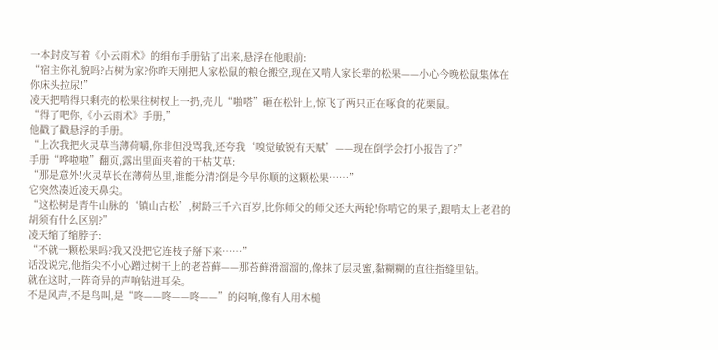一本封皮写着《小云雨术》的绢布手册钻了出来,悬浮在他眼前:
“宿主你礼貌吗?占树为家?你昨天刚把人家松鼠的粮仓搬空,现在又啃人家长辈的松果——小心今晚松鼠集体在你床头拉尿!”
凌天把啃得只剩壳的松果往树杈上一扔,壳儿“啪嗒”砸在松针上,惊飞了两只正在啄食的花栗鼠。
“得了吧你,《小云雨术》手册,”
他戳了戳悬浮的手册。
“上次我把火灵草当薄荷嚼,你非但没骂我,还夸我‘嗅觉敏锐有天赋’——现在倒学会打小报告了?”
手册“哗啦啦”翻页,露出里面夹着的干枯艾草:
“那是意外!火灵草长在薄荷丛里,谁能分清?倒是今早你顺的这颗松果……”
它突然凑近凌天鼻尖。
“这松树是青牛山脉的‘镇山古松’,树龄三千六百岁,比你师父的师父还大两轮!你啃它的果子,跟啃太上老君的胡须有什么区别?”
凌天缩了缩脖子:
“不就一颗松果吗?我又没把它连枝子掰下来……”
话没说完,他指尖不小心蹭过树干上的老苔藓——那苔藓滑溜溜的,像抹了层灵蜜,黏糊糊的直往指缝里钻。
就在这时,一阵奇异的声响钻进耳朵。
不是风声,不是鸟叫,是“咚——咚——咚——”的闷响,像有人用木槌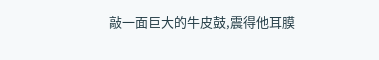敲一面巨大的牛皮鼓,震得他耳膜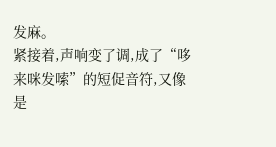发麻。
紧接着,声响变了调,成了“哆来咪发嗦”的短促音符,又像是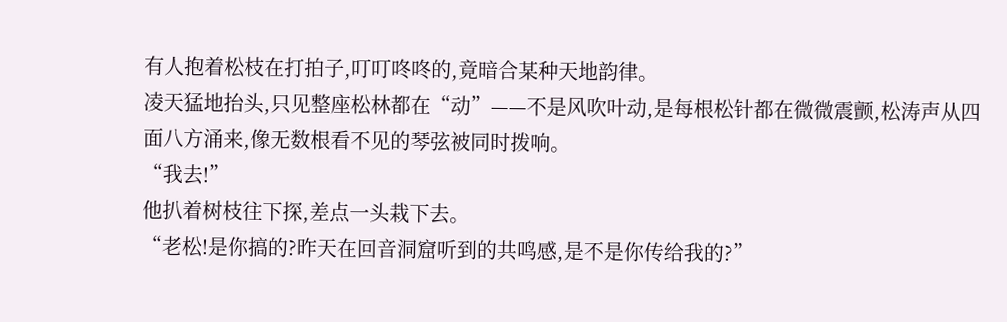有人抱着松枝在打拍子,叮叮咚咚的,竟暗合某种天地韵律。
凌天猛地抬头,只见整座松林都在“动”——不是风吹叶动,是每根松针都在微微震颤,松涛声从四面八方涌来,像无数根看不见的琴弦被同时拨响。
“我去!”
他扒着树枝往下探,差点一头栽下去。
“老松!是你搞的?昨天在回音洞窟听到的共鸣感,是不是你传给我的?”